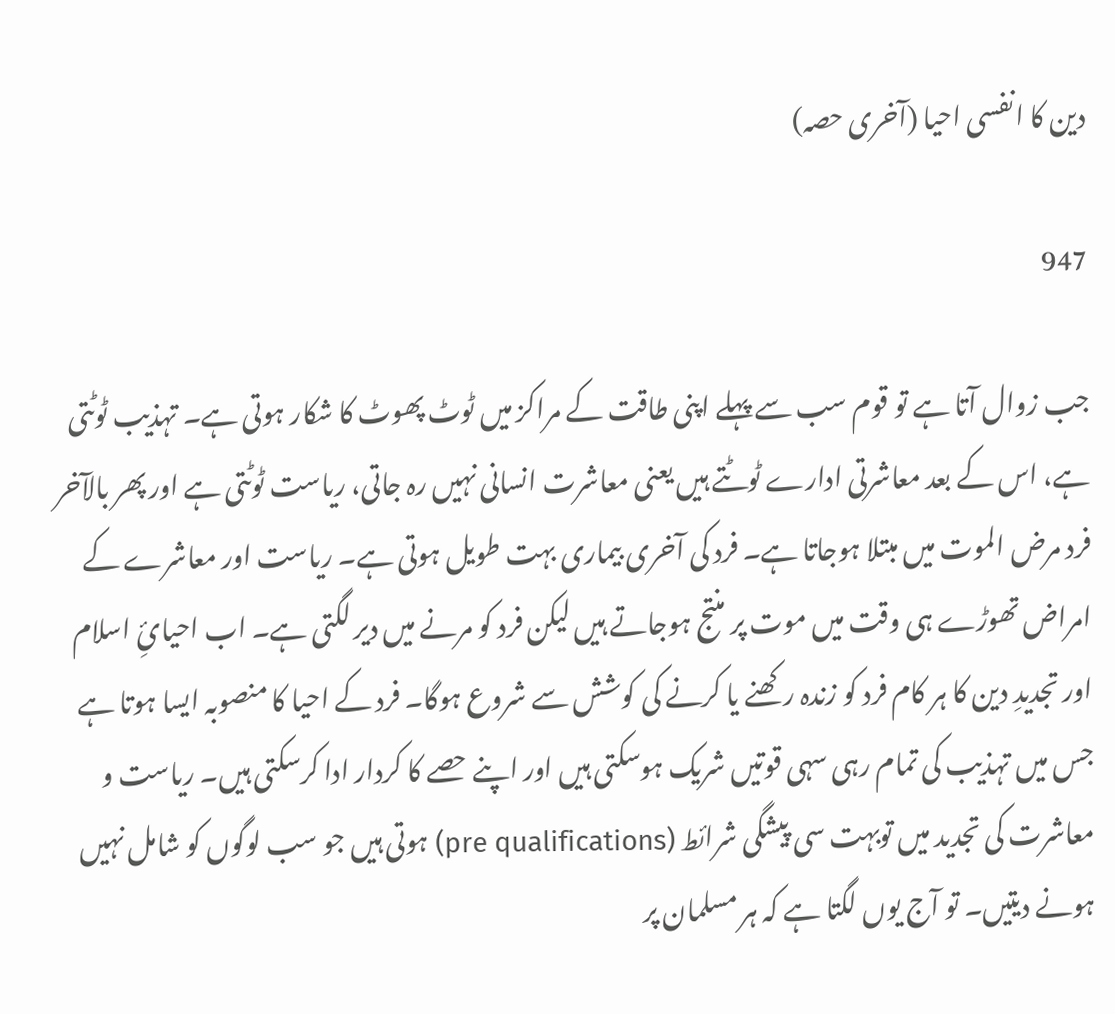دین کا انفسی احیا (آخری حصہ)

947

جب زوال آتا ہے تو قوم سب سے پہلے اپنی طاقت کے مراکز میں ٹوٹ پھوٹ کا شکار ہوتی ہے۔ تہذیب ٹوٹتی ہے، اس کے بعد معاشرتی ادارے ٹوٹتے ہیں یعنی معاشرت انسانی نہیں رہ جاتی، ریاست ٹوٹتی ہے اور پھر بالآخر فرد مرض الموت میں مبتلا ہوجاتا ہے۔ فرد کی آخری بیماری بہت طویل ہوتی ہے۔ ریاست اور معاشرے کے امراض تھوڑے ہی وقت میں موت پر منتج ہوجاتے ہیں لیکن فرد کو مرنے میں دیر لگتی ہے۔ اب احیائِ اسلام اور تجدیدِ دین کا ہر کام فرد کو زندہ رکھنے یا کرنے کی کوشش سے شروع ہوگا۔ فرد کے احیا کا منصوبہ ایسا ہوتا ہے جس میں تہذیب کی تمام رہی سہی قوتیں شریک ہوسکتی ہیں اور اپنے حصے کا کردار ادا کرسکتی ہیں۔ ریاست و معاشرت کی تجدید میں توبہت سی پیشگی شرائط (pre qualifications) ہوتی ہیں جو سب لوگوں کو شامل نہیں ہونے دیتیں۔ تو آج یوں لگتا ہے کہ ہر مسلمان پر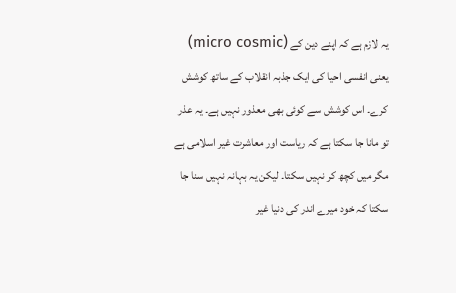یہ لازم ہے کہ اپنے دین کے (micro cosmic) یعنی انفسی احیا کی ایک جذبہ انقلاب کے ساتھ کوشش کرے۔ اس کوشش سے کوئی بھی معذور نہیں ہے۔ یہ عذر تو مانا جا سکتا ہے کہ ریاست اور معاشرت غیر اسلامی ہے مگر میں کچھ کر نہیں سکتا۔ لیکن یہ بہانہ نہیں سنا جا سکتا کہ خود میرے اندر کی دنیا غیر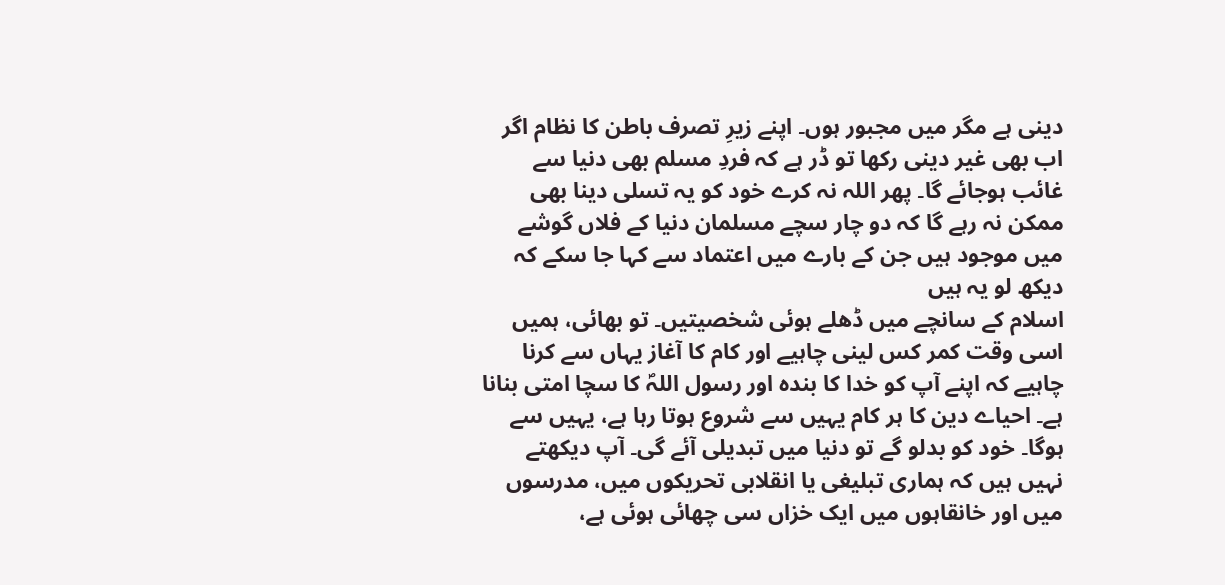دینی ہے مگر میں مجبور ہوں۔ اپنے زیرِ تصرف باطن کا نظام اگر اب بھی غیر دینی رکھا تو ڈر ہے کہ فردِ مسلم بھی دنیا سے غائب ہوجائے گا۔ پھر اللہ نہ کرے خود کو یہ تسلی دینا بھی ممکن نہ رہے گا کہ دو چار سچے مسلمان دنیا کے فلاں گوشے میں موجود ہیں جن کے بارے میں اعتماد سے کہا جا سکے کہ دیکھ لو یہ ہیں
اسلام کے سانچے میں ڈھلے ہوئی شخصیتیں۔ تو بھائی، ہمیں اسی وقت کمر کس لینی چاہیے اور کام کا آغاز یہاں سے کرنا چاہیے کہ اپنے آپ کو خدا کا بندہ اور رسول اللہؐ کا سچا امتی بنانا ہے۔ احیاے دین کا ہر کام یہیں سے شروع ہوتا رہا ہے، یہیں سے ہوگا۔ خود کو بدلو گے تو دنیا میں تبدیلی آئے گی۔ آپ دیکھتے نہیں ہیں کہ ہماری تبلیغی یا انقلابی تحریکوں میں، مدرسوں میں اور خانقاہوں میں ایک خزاں سی چھائی ہوئی ہے،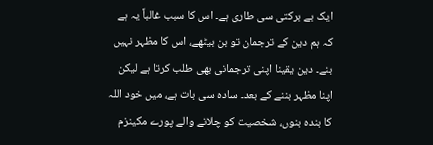ایک بے برکتی سی طاری ہے۔ اس کا سبب غالباً یہ ہے کہ ہم دین کے ترجمان تو بن بیٹھے، اس کا مظہر نہیں بنے۔ دین یقینا اپنی ترجمانی بھی طلب کرتا ہے لیکن اپنا مظہر بننے کے بعد۔ سادہ سی بات ہے، میں خود اللہ کا بندہ بنوں، شخصیت کو چلانے والے پورے مکینزم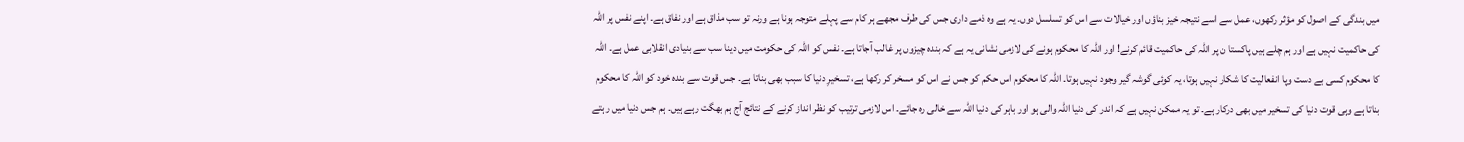میں بندگی کے اصول کو مؤثر رکھوں، عمل سے اسے نتیجہ خیز بناؤں اور خیالات سے اس کو تسلسل دوں۔ یہ ہے وہ ذمے داری جس کی طرف مجھے ہر کام سے پہلے متوجہ ہونا ہے ورنہ تو سب مذاق ہے اور نفاق ہے۔ اپنے نفس پر اللہ کی حاکمیت نہیں ہے اور ہم چلے ہیں پاکستا ن پر اللہ کی حاکمیت قائم کرنے! اور اللہ کا محکوم ہونے کی لازمی نشانی یہ ہے کہ بندہ چیزوں پر غالب آجاتا ہے۔ نفس کو اللہ کی حکومت میں دینا سب سے بنیادی انقلابی عمل ہے۔ اللہ کا محکوم کسی بے دست وپا انفعالیت کا شکار نہیں ہوتا، یہ کوئی گوشہ گیر وجود نہیں ہوتا۔ اللہ کا محکوم اس حکم کو جس نے اس کو مسخر کر رکھا ہے، تسخیرِ دنیا کا سبب بھی بناتا ہے۔ جس قوت سے بندہ خود کو اللہ کا محکوم بناتا ہے وہی قوت دنیا کی تسخیر میں بھی درکار ہے۔ تو یہ ممکن نہیں ہے کہ اندر کی دنیا اللہ والی ہو اور باہر کی دنیا اللہ سے خالی رہ جائے۔ اس لازمی ترتیب کو نظر انداز کرنے کے نتائج آج ہم بھگت رہے ہیں۔ ہم جس دنیا میں رہتے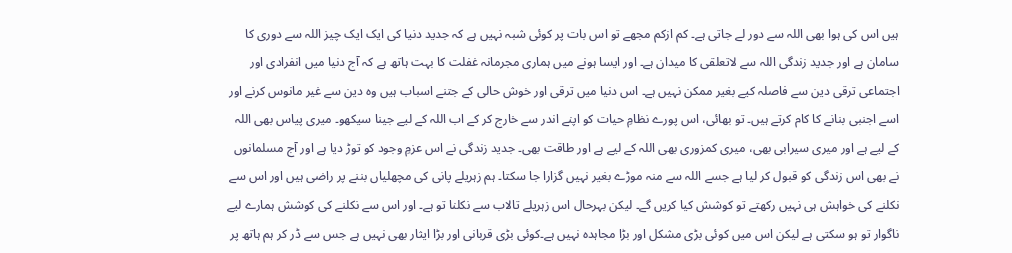ہیں اس کی ہوا بھی اللہ سے دور لے جاتی ہے۔ کم ازکم مجھے تو اس بات پر کوئی شبہ نہیں ہے کہ جدید دنیا کی ایک ایک چیز اللہ سے دوری کا سامان ہے اور جدید زندگی اللہ سے لاتعلقی کا میدان ہے۔ اور ایسا ہونے میں ہماری مجرمانہ غفلت کا بہت ہاتھ ہے کہ آج دنیا میں انفرادی اور اجتماعی ترقی دین سے فاصلہ کیے بغیر ممکن نہیں ہے۔ اس دنیا میں ترقی اور خوش حالی کے جتنے اسباب ہیں وہ دین سے غیر مانوس کرنے اور اسے اجنبی بنانے کا کام کرتے ہیں۔ تو بھائی، اس پورے نظامِ حیات کو اپنے اندر سے خارج کر کے اب اللہ کے لیے جینا سیکھو۔ میری پیاس بھی اللہ کے لیے ہے اور میری سیرابی بھی، میری کمزوری بھی اللہ کے لیے ہے اور طاقت بھی۔ جدید زندگی نے اس عزمِ وجود کو توڑ دیا ہے اور آج مسلمانوں نے بھی اس زندگی کو قبول کر لیا ہے جسے اللہ سے منہ موڑے بغیر نہیں گزارا جا سکتا۔ ہم زہریلے پانی کی مچھلیاں بننے پر راضی ہیں اور اس سے نکلنے کی خواہش ہی نہیں رکھتے تو کوشش کیا کریں گے۔ لیکن بہرحال اس زہریلے تالاب سے نکلنا تو ہے۔ اور اس سے نکلنے کی کوشش ہمارے لیے ناگوار تو ہو سکتی ہے لیکن اس میں کوئی بڑی مشکل اور بڑا مجاہدہ نہیں ہے۔کوئی بڑی قربانی اور بڑا ایثار بھی نہیں ہے جس سے ڈر کر ہم ہاتھ پر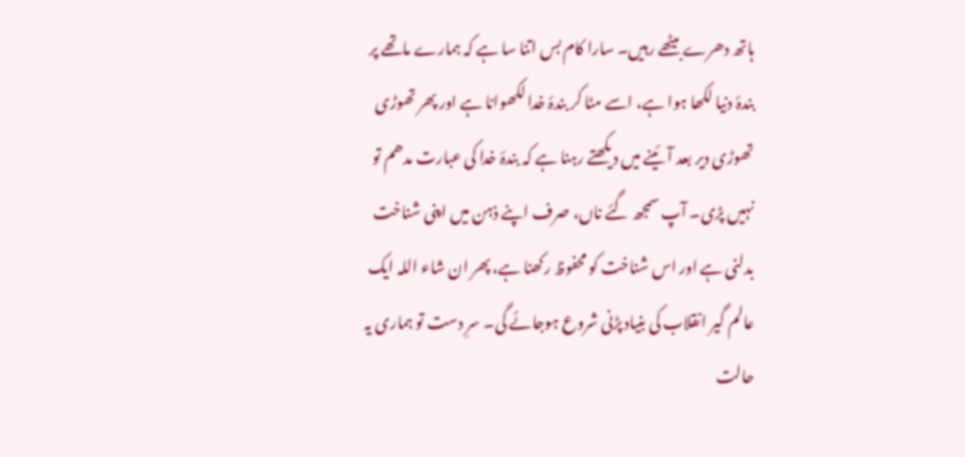ہاتھ دھرے بیٹھے رہیں۔ سارا کام بس اتنا سا ہے کہ ہمارے ماتھے پر بندۂ دنیا لکھا ہوا ہے، اسے مٹا کر بندۂ خدا لکھوانا ہے اور پھر تھوڑی تھوڑی دیر بعد آئینے میں دیکھتے رہنا ہے کہ بندۂ خدا کی عبارت مدھم تو نہیں پڑی۔ آپ سمجھ گئے ناں، صرف اپنے ذہن میں اپنی شناخت بدلنی ہے اور اس شناخت کو محفوظ رکھنا ہے، پھر ان شاء اللہ ایک عالم گیر انقلاب کی بنیاد پڑنی شروع ہوجائے گی۔ سرِ دست تو ہماری یہ حالت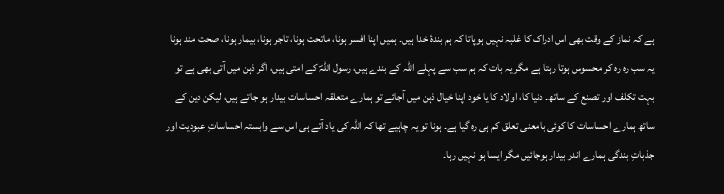ہے کہ نماز کے وقت بھی اس ادراک کا غلبہ نہیں ہوپاتا کہ ہم بندۂ خدا ہیں۔ ہمیں اپنا افسر ہونا، ماتحت ہونا، تاجر ہونا، بیمار ہونا، صحت مند ہونا یہ سب رہ رہ کر محسوس ہوتا رہتا ہے مگر یہ بات کہ ہم سب سے پہلے اللہ کے بندے ہیں، رسول اللہؐ کے امتی ہیں، اگر ذہن میں آتی بھی ہے تو بہت تکلف اور تصنع کے ساتھ۔ دنیا کا، اولاد کا یا خود اپنا خیال ذہن میں آجائے تو ہمارے متعلقہ احساسات بیدار ہو جاتے ہیں، لیکن دین کے ساتھ ہمارے احساسات کا کوئی بامعنی تعلق کم ہی رہ گیا ہے۔ ہونا تو یہ چاہیے تھا کہ اللہ کی یاد آتے ہی اس سے وابستہ احساساتِ عبودیت اور جذباتِ بندگی ہمارے اندر بیدار ہوجائیں مگر ایسا ہو نہیں رہا۔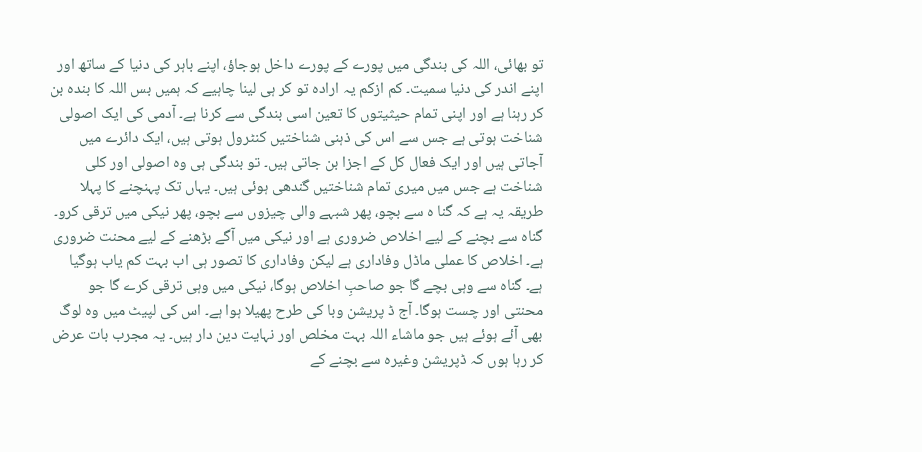تو بھائی، اللہ کی بندگی میں پورے کے پورے داخل ہوجاؤ، اپنے باہر کی دنیا کے ساتھ اور اپنے اندر کی دنیا سمیت۔ کم ازکم یہ ارادہ تو کر ہی لینا چاہیے کہ ہمیں بس اللہ کا بندہ بن کر رہنا ہے اور اپنی تمام حیثیتوں کا تعین اسی بندگی سے کرنا ہے۔ آدمی کی ایک اصولی شناخت ہوتی ہے جس سے اس کی ذہنی شناختیں کنٹرول ہوتی ہیں، ایک دائرے میں آجاتی ہیں اور ایک فعال کل کے اجزا بن جاتی ہیں۔ تو بندگی ہی وہ اصولی اور کلی شناخت ہے جس میں میری تمام شناختیں گندھی ہوئی ہیں۔ یہاں تک پہنچنے کا پہلا طریقہ یہ ہے کہ گنا ہ سے بچو، پھر شبہے والی چیزوں سے بچو، پھر نیکی میں ترقی کرو۔ گناہ سے بچنے کے لیے اخلاص ضروری ہے اور نیکی میں آگے بڑھنے کے لیے محنت ضروری ہے۔ اخلاص کا عملی ماڈل وفاداری ہے لیکن وفاداری کا تصور ہی اب بہت کم یاب ہوگیا ہے۔ گناہ سے وہی بچے گا جو صاحبِ اخلاص ہوگا، نیکی میں وہی ترقی کرے گا جو محنتی اور چست ہوگا۔ آج ڈ پریشن وبا کی طرح پھیلا ہوا ہے۔ اس کی لپیٹ میں وہ لوگ بھی آئے ہوئے ہیں جو ماشاء اللہ بہت مخلص اور نہایت دین دار ہیں۔ یہ مجرب بات عرض کر رہا ہوں کہ ڈپریشن وغیرہ سے بچنے کے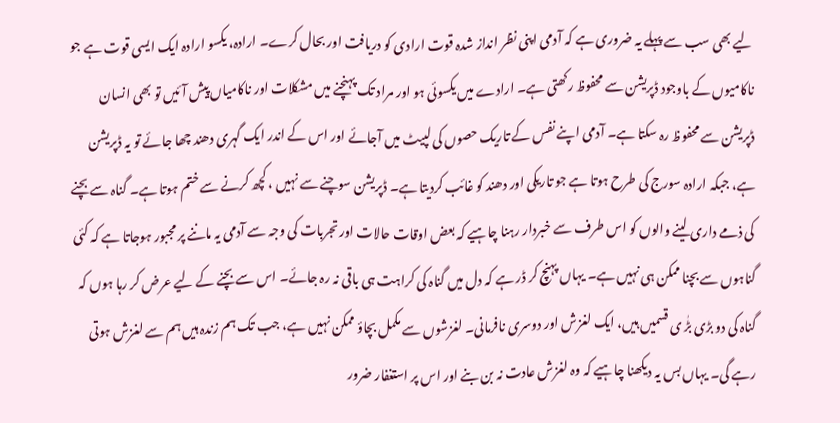لیے بھی سب سے پہلے یہ ضروری ہے کہ آدمی اپنی نظر انداز شدہ قوت ارادی کو دریافت اور بحال کرے۔ ارادہ، یکسو ارادہ ایک ایسی قوت ہے جو ناکامیوں کے باوجود ڈپریشن سے محفوظ رکھتی ہے۔ ارادے میں یکسوئی ہو اور مراد تک پہنچنے میں مشکلات اور ناکامیاں پیش آئیں تو بھی انسان ڈپریشن سے محفوظ رہ سکتا ہے۔ آدمی اپنے نفس کے تاریک حصوں کی لپیٹ میں آجائے اور اس کے اندر ایک گہری دھند چھا جائے تو یہ ڈپریشن ہے، جبکہ ارادہ سورج کی طرح ہوتا ہے جو تاریکی اور دھند کو غائب کردیتا ہے۔ ڈپریشن سوچنے سے نہیں ، کچھ کرنے سے ختم ہوتا ہے۔ گناہ سے بچنے کی ذمے داری لینے والوں کو اس طرف سے خبردار رہنا چاہیے کہ بعض اوقات حالات اور تجربات کی وجہ سے آدمی یہ ماننے پر مجبور ہوجاتا ہے کہ کئی گناہوں سے بچنا ممکن ہی نہیں ہے۔ یہاں پہنچ کر ڈر ہے کہ دل میں گناہ کی کراہت ہی باقی نہ رہ جائے۔ اس سے بچنے کے لیے عرض کر رہا ہوں کہ گناہ کی دو بڑی بڑٰ ی قسمیں ہیں، ایک لغزش اور دوسری نافرمانی۔ لغزشوں سے مکمل بچاؤ ممکن نہیں ہے، جب تک ہم زندہ ہیں ہم سے لغزش ہوتی رہے گی۔ یہاں بس یہ دیکھنا چاہیے کہ وہ لغزش عادت نہ بن بنے اور اس پر استغفار ضرور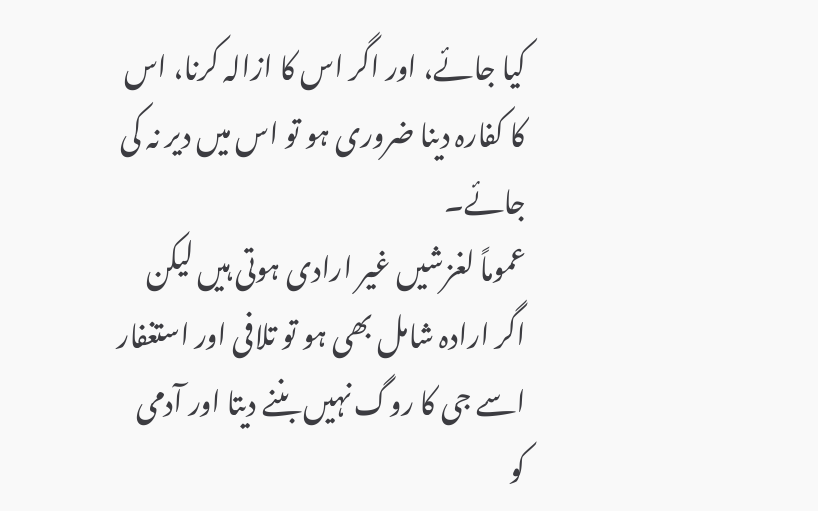کیا جائے، اور اگر اس کا ازالہ کرنا، اس کا کفارہ دینا ضروری ہو تو اس میں دیر نہ کی جائے۔
عموماً لغزشیں غیر ارادی ہوتی ہیں لیکن اگر ارادہ شامل بھی ہو تو تلافی اور استغفار اسے جی کا روگ نہیں بننے دیتا اور آدمی کو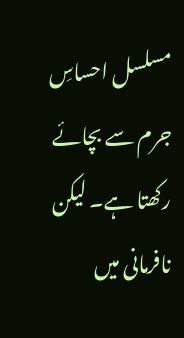مسلسل احساسِ جرم سے بچائے رکھتا ہے۔ لیکن نافرمانی میں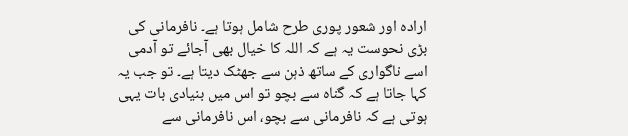ارادہ اور شعور پوری طرح شامل ہوتا ہے۔ نافرمانی کی بڑی نحوست یہ ہے کہ اللہ کا خیال بھی آجائے تو آدمی اسے ناگواری کے ساتھ ذہن سے جھٹک دیتا ہے۔ تو جب یہ کہا جاتا ہے کہ گناہ سے بچو تو اس میں بنیادی بات یہی ہوتی ہے کہ نافرمانی سے بچو، اس نافرمانی سے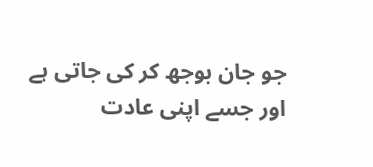جو جان بوجھ کر کی جاتی ہے اور جسے اپنی عادت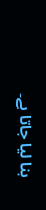بنا لیا جاتا ہے۔